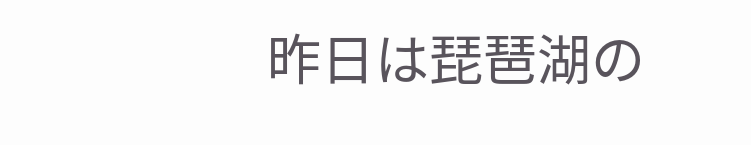昨日は琵琶湖の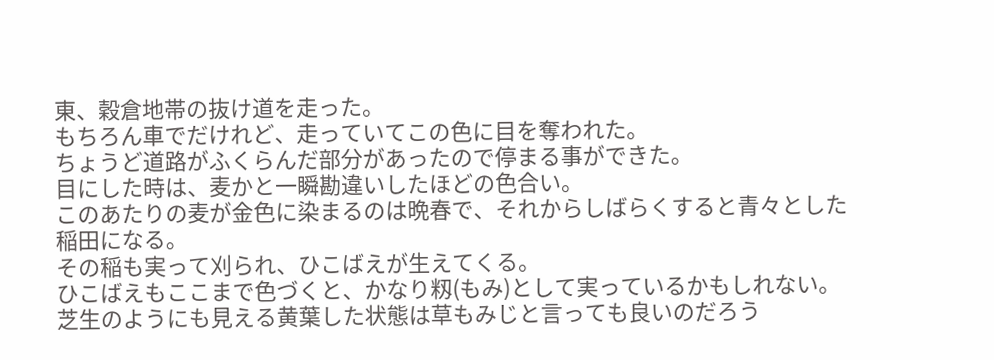東、穀倉地帯の抜け道を走った。
もちろん車でだけれど、走っていてこの色に目を奪われた。
ちょうど道路がふくらんだ部分があったので停まる事ができた。
目にした時は、麦かと一瞬勘違いしたほどの色合い。
このあたりの麦が金色に染まるのは晩春で、それからしばらくすると青々とした稲田になる。
その稲も実って刈られ、ひこばえが生えてくる。
ひこばえもここまで色づくと、かなり籾(もみ)として実っているかもしれない。
芝生のようにも見える黄葉した状態は草もみじと言っても良いのだろう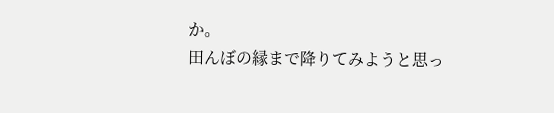か。
田んぼの縁まで降りてみようと思っ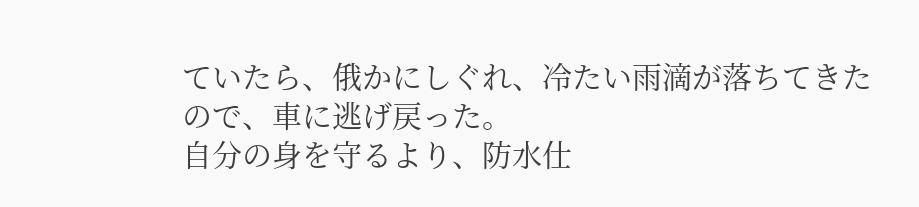ていたら、俄かにしぐれ、冷たい雨滴が落ちてきたので、車に逃げ戻った。
自分の身を守るより、防水仕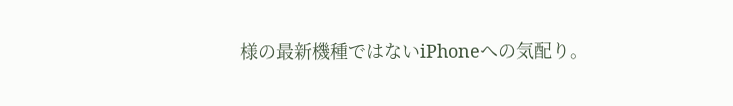様の最新機種ではないiPhoneへの気配り。